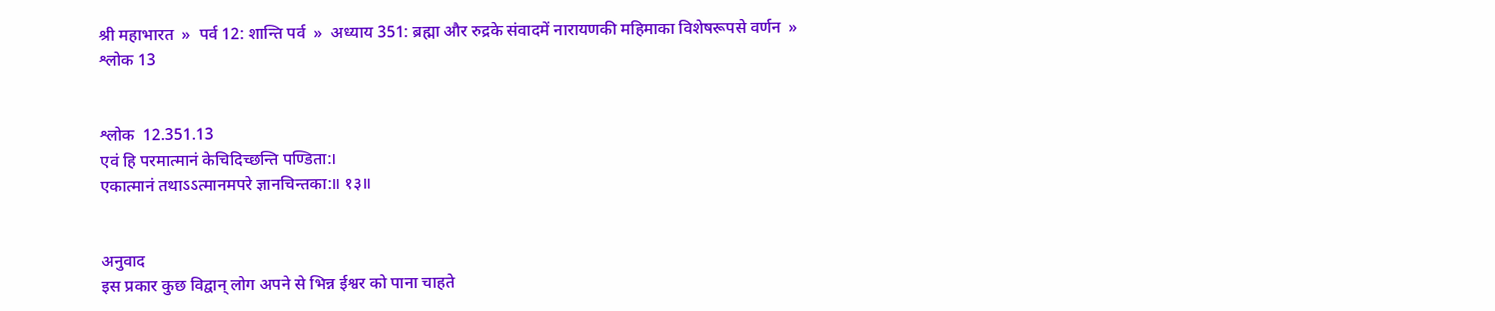श्री महाभारत  »  पर्व 12: शान्ति पर्व  »  अध्याय 351: ब्रह्मा और रुद्रके संवादमें नारायणकी महिमाका विशेषरूपसे वर्णन  »  श्लोक 13


श्लोक  12.351.13
एवं हि परमात्मानं केचिदिच्छन्ति पण्डिता:।
एकात्मानं तथाऽऽत्मानमपरे ज्ञानचिन्तका:॥ १३॥


अनुवाद
इस प्रकार कुछ विद्वान् लोग अपने से भिन्न ईश्वर को पाना चाहते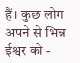हैं। कुछ लोग अपने से भिन्न ईश्वर को -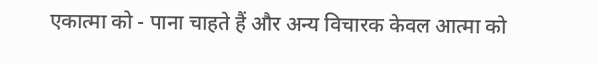एकात्मा को - पाना चाहते हैं और अन्य विचारक केवल आत्मा को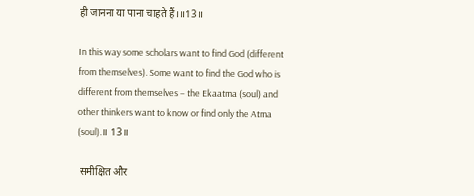ही जानना या पाना चाहते हैं।॥13॥

In this way some scholars want to find God (different from themselves). Some want to find the God who is different from themselves – the Ekaatma (soul) and other thinkers want to know or find only the Atma (soul).॥ 13॥

 समीक्षित और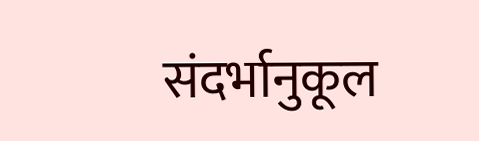संदर्भानुकूल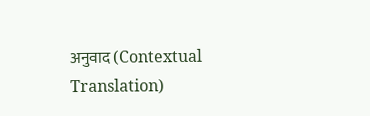अनुवाद (Contextual Translation)